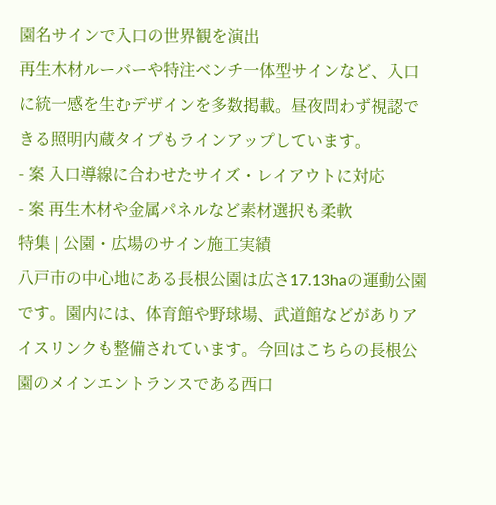園名サインで入口の世界観を演出
再生木材ルーバーや特注ベンチ一体型サインなど、入口に統一感を生むデザインを多数掲載。昼夜問わず視認できる照明内蔵タイプもラインアップしています。
- 案 入口導線に合わせたサイズ・レイアウトに対応
- 案 再生木材や金属パネルなど素材選択も柔軟
特集 | 公園・広場のサイン施工実績
八戸市の中心地にある長根公園は広さ17.13haの運動公園です。園内には、体育館や野球場、武道館などがありアイスリンクも整備されています。今回はこちらの長根公園のメインエントランスである西口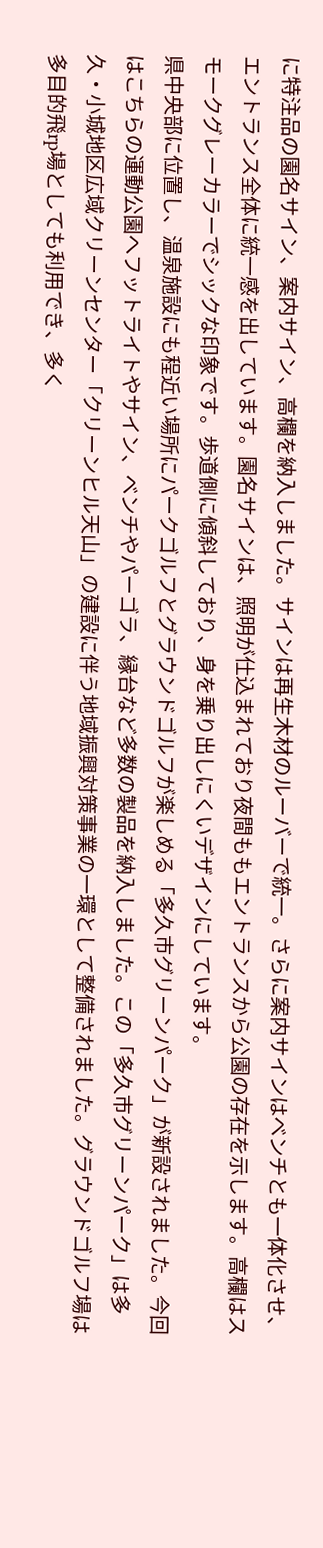に特注品の園名サイン、案内サイン、高欄を納入しました。サインは再生木材のルーバーで統一。さらに案内サインはベンチとも一体化させ、エントランス全体に統一感を出しています。園名サインは、照明が仕込まれており夜間ももエントランスから公園の存在を示します。高欄はスモークグレーカラーでシックな印象です。歩道側に傾斜しており、身を乗り出しにくいデザインにしています。
県中央部に位置し、温泉施設にも程近い場所にパークゴルフとグラウンドゴルフが楽しめる「多久市グリーンパーク」が新設されました。今回はこちらの運動公園へフットライトやサイン、ベンチやパーゴラ、縁台など多数の製品を納入しました。この「多久市グリーンパーク」は多久・小城地区広域クリーンセンター「クリーンヒル天山」の建設に伴う地域振興対策事業の一環として整備されました。グラウンドゴルフ場は多目的飛rp場としても利用でき、多く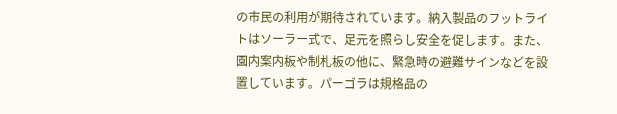の市民の利用が期待されています。納入製品のフットライトはソーラー式で、足元を照らし安全を促します。また、園内案内板や制札板の他に、緊急時の避難サインなどを設置しています。パーゴラは規格品の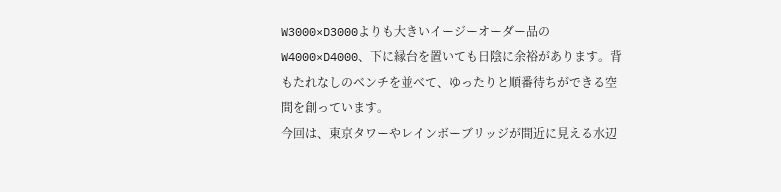W3000×D3000よりも大きいイージーオーダー品のW4000×D4000、下に縁台を置いても日陰に余裕があります。背もたれなしのベンチを並べて、ゆったりと順番待ちができる空間を創っています。
今回は、東京タワーやレインボーブリッジが間近に見える水辺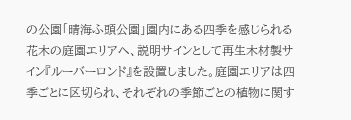の公園「晴海ふ頭公園」園内にある四季を感じられる花木の庭園エリアへ、説明サインとして再生木材製サイン『ルーバーロンド』を設置しました。庭園エリアは四季ごとに区切られ、それぞれの季節ごとの植物に関す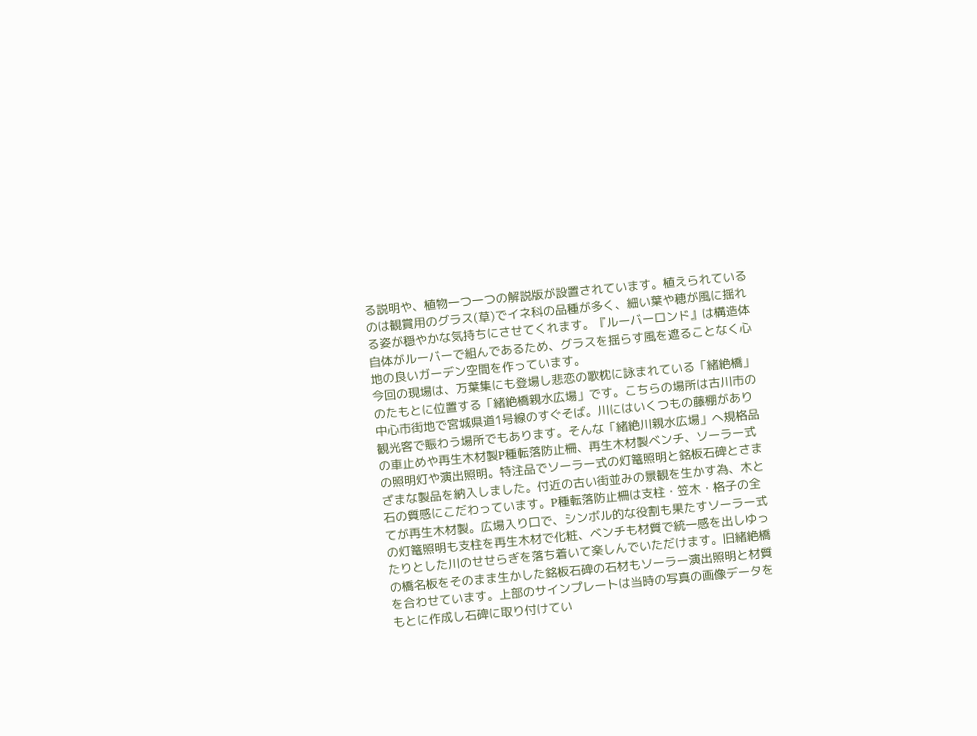る説明や、植物一つ一つの解説版が設置されています。植えられているのは観賞用のグラス(草)でイネ科の品種が多く、細い葉や穂が風に揺れる姿が穏やかな気持ちにさせてくれます。『ルーバーロンド』は構造体自体がルーバーで組んであるため、グラスを揺らす風を遮ることなく心地の良いガーデン空間を作っています。
今回の現場は、万葉集にも登場し悲恋の歌枕に詠まれている「緒絶橋」のたもとに位置する「緒絶橋親水広場」です。こちらの場所は古川市の中心市街地で宮城県道1号線のすぐそば。川にはいくつもの藤棚があり観光客で賑わう場所でもあります。そんな「緒絶川親水広場」へ規格品の車止めや再生木材製P種転落防止柵、再生木材製ベンチ、ソーラー式の照明灯や演出照明。特注品でソーラー式の灯篭照明と銘板石碑とさまざまな製品を納入しました。付近の古い街並みの景観を生かす為、木と石の質感にこだわっています。P種転落防止柵は支柱・笠木・格子の全てが再生木材製。広場入り口で、シンボル的な役割も果たすソーラー式の灯篭照明も支柱を再生木材で化粧、ベンチも材質で統一感を出しゆったりとした川のせせらぎを落ち着いて楽しんでいただけます。旧緒絶橋の橋名板をそのまま生かした銘板石碑の石材もソーラー演出照明と材質を合わせています。上部のサインプレートは当時の写真の画像データをもとに作成し石碑に取り付けてい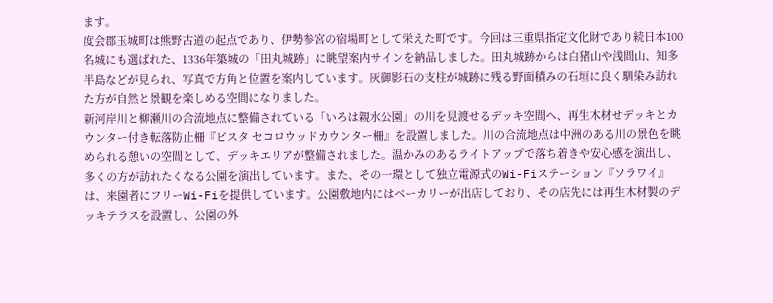ます。
度会郡玉城町は熊野古道の起点であり、伊勢参宮の宿場町として栄えた町です。今回は三重県指定文化財であり続日本100名城にも選ばれた、1336年築城の「田丸城跡」に眺望案内サインを納品しました。田丸城跡からは白猪山や浅間山、知多半島などが見られ、写真で方角と位置を案内しています。灰御影石の支柱が城跡に残る野面積みの石垣に良く馴染み訪れた方が自然と景観を楽しめる空間になりました。
新河岸川と柳瀬川の合流地点に整備されている「いろは親水公園」の川を見渡せるデッキ空間へ、再生木材せデッキとカウンター付き転落防止柵『ビスタ セコロウッドカウンター柵』を設置しました。川の合流地点は中洲のある川の景色を眺められる憩いの空間として、デッキエリアが整備されました。温かみのあるライトアップで落ち着きや安心感を演出し、多くの方が訪れたくなる公園を演出しています。また、その一環として独立電源式のWi-Fiステーション『ソラワイ』は、来園者にフリーWi-Fiを提供しています。公園敷地内にはベーカリーが出店しており、その店先には再生木材製のデッキテラスを設置し、公園の外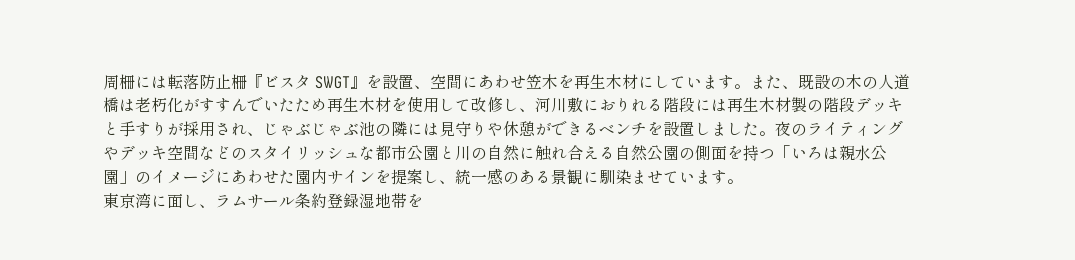周柵には転落防止柵『ビスタ SWGT』を設置、空間にあわせ笠木を再生木材にしています。また、既設の木の人道橋は老朽化がすすんでいたため再生木材を使用して改修し、河川敷におりれる階段には再生木材製の階段デッキと手すりが採用され、じゃぶじゃぶ池の隣には見守りや休憩ができるベンチを設置しました。夜のライティングやデッキ空間などのスタイリッシュな都市公園と川の自然に触れ合える自然公園の側面を持つ「いろは親水公園」のイメージにあわせた園内サインを提案し、統一感のある景観に馴染ませています。
東京湾に面し、ラムサール条約登録湿地帯を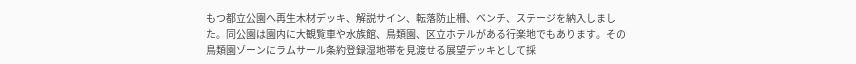もつ都立公園へ再生木材デッキ、解説サイン、転落防止柵、ベンチ、ステージを納入しました。同公園は園内に大観覧車や水族館、鳥類園、区立ホテルがある行楽地でもあります。その鳥類園ゾーンにラムサール条約登録湿地帯を見渡せる展望デッキとして採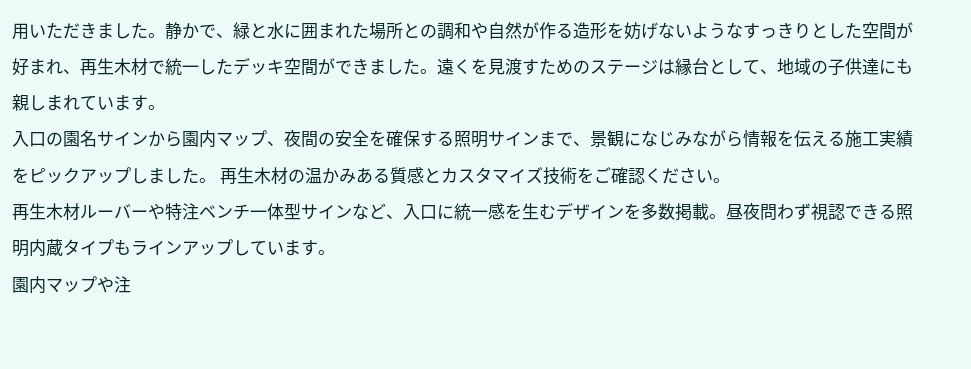用いただきました。静かで、緑と水に囲まれた場所との調和や自然が作る造形を妨げないようなすっきりとした空間が好まれ、再生木材で統一したデッキ空間ができました。遠くを見渡すためのステージは縁台として、地域の子供達にも親しまれています。
入口の園名サインから園内マップ、夜間の安全を確保する照明サインまで、景観になじみながら情報を伝える施工実績をピックアップしました。 再生木材の温かみある質感とカスタマイズ技術をご確認ください。
再生木材ルーバーや特注ベンチ一体型サインなど、入口に統一感を生むデザインを多数掲載。昼夜問わず視認できる照明内蔵タイプもラインアップしています。
園内マップや注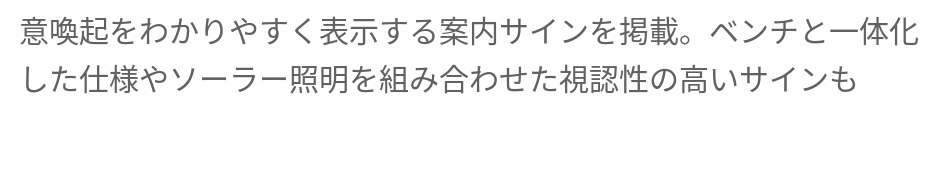意喚起をわかりやすく表示する案内サインを掲載。ベンチと一体化した仕様やソーラー照明を組み合わせた視認性の高いサインも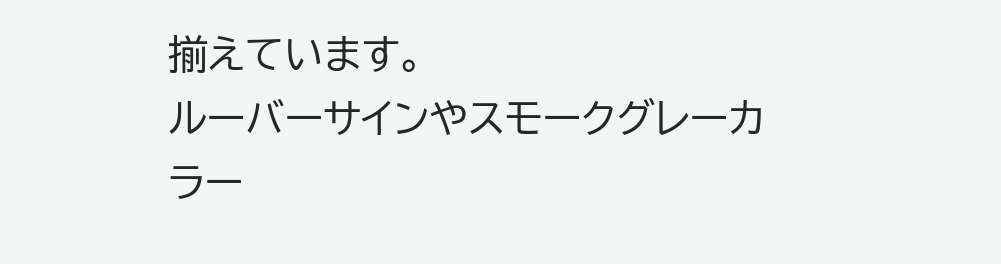揃えています。
ルーバーサインやスモークグレーカラー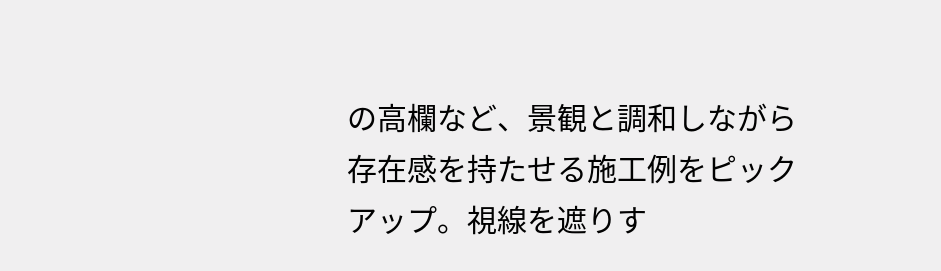の高欄など、景観と調和しながら存在感を持たせる施工例をピックアップ。視線を遮りす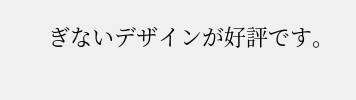ぎないデザインが好評です。